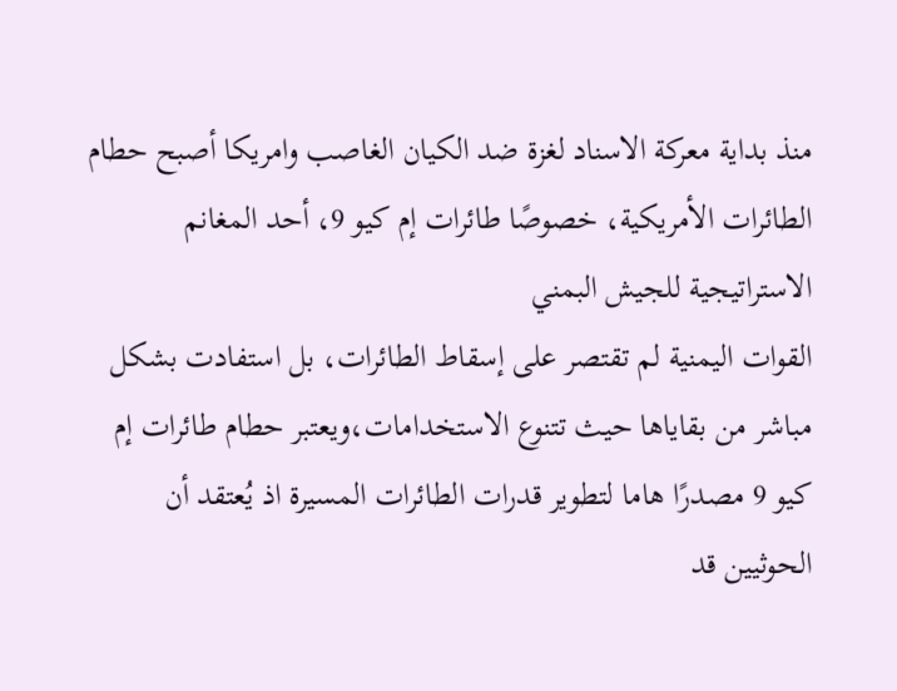منذ بداية معركة الاسناد لغزة ضد الكيان الغاصب وامريكا أصبح حطام الطائرات الأمريكية، خصوصًا طائرات إم كيو 9، أحد المغانم الاستراتيجية للجيش البمني
القوات اليمنية لم تقتصر على إسقاط الطائرات، بل استفادت بشكل مباشر من بقاياها حيث تتنوع الاستخدامات،ويعتبر حطام طائرات إم كيو 9 مصدرًا هاما لتطوير قدرات الطائرات المسيرة اذ يُعتقد أن الحوثيين قد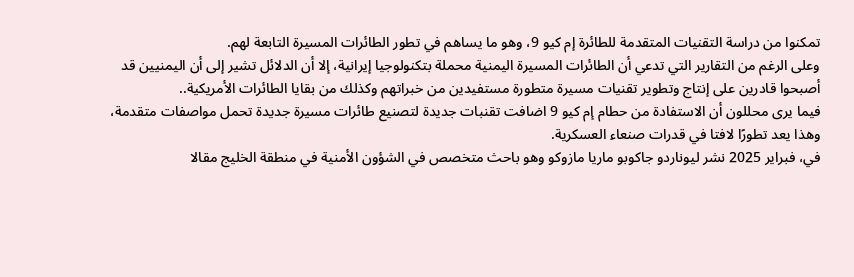تمكنوا من دراسة التقنيات المتقدمة للطائرة إم كيو 9، وهو ما يساهم في تطور الطائرات المسيرة التابعة لهم.
وعلى الرغم من التقارير التي تدعي أن الطائرات المسيرة اليمنية محملة بتكنولوجيا إيرانية، إلا أن الدلائل تشير إلى أن اليمنيين قد أصبحوا قادرين على إنتاج وتطوير تقنيات مسيرة متطورة مستفيدين من خبراتهم وكذلك من بقايا الطائرات الأمريكية..
فيما يرى محللون أن الاستفادة من حطام إم كيو 9 اضافت تقنبات جديدة لتصنيع طائرات مسيرة جديدة تحمل مواصفات متقدمة، وهذا يعد تطورًا لافتا في قدرات صنعاء العسكرية.
في، فبراير 2025 نشر ليوناردو جاكوبو ماريا مازوكو وهو باحث متخصص في الشؤون الأمنية في منطقة الخليج مقالا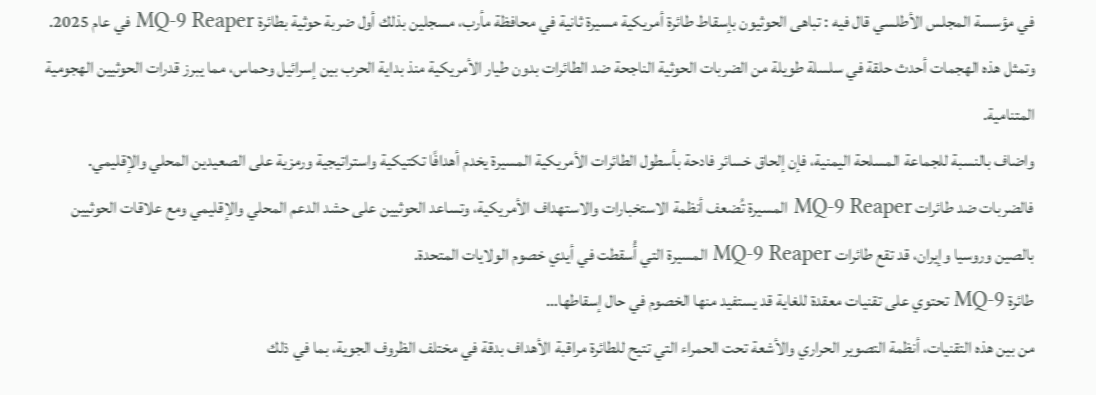في مؤسسة المجلس الأطلسي قال فيه : تباهى الحوثيون بإسقاط طائرة أمريكية مسيرة ثانية في محافظة مأرب، مسجلين بذلك أول ضربة حوثية بطائرة MQ-9 Reaper في عام 2025.
وتمثل هذه الهجمات أحدث حلقة في سلسلة طويلة من الضربات الحوثية الناجحة ضد الطائرات بدون طيار الأمريكية منذ بداية الحرب بين إسرائيل وحماس، مما يبرز قدرات الحوثيين الهجومية المتنامية.
واضاف بالنسبة للجماعة المسلحة اليمنية، فإن إلحاق خسائر فادحة بأسطول الطائرات الأمريكية المسيرة يخدم أهدافًا تكتيكية واستراتيجية ورمزية على الصعيدين المحلي والإقليمي.
فالضربات ضد طائرات MQ-9 Reaper المسيرة تُضعف أنظمة الاستخبارات والاستهداف الأمريكية، وتساعد الحوثيين على حشد الدعم المحلي والإقليمي ومع علاقات الحوثيين بالصين وروسيا وإيران، قد تقع طائرات MQ-9 Reaper المسيرة التي أُسقطت في أيدي خصوم الولايات المتحدة.
طائرة MQ-9 تحتوي على تقنيات معقدة للغاية قد يستفيد منها الخصوم في حال إسقاطها…
من بين هذه التقنيات، أنظمة التصوير الحراري والأشعة تحت الحمراء التي تتيح للطائرة مراقبة الأهداف بدقة في مختلف الظروف الجوية، بما في ذلك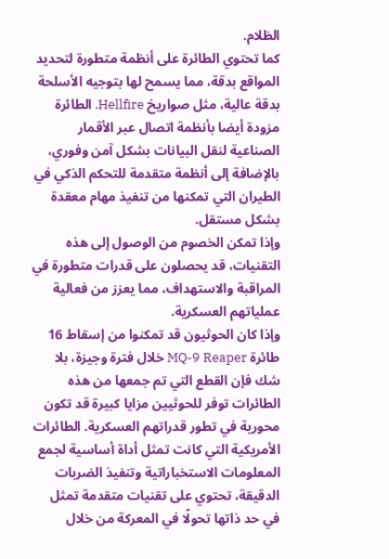الظلام.
كما تحتوي الطائرة على أنظمة متطورة لتحديد المواقع بدقة، مما يسمح لها بتوجيه الأسلحة بدقة عالية، مثل صواريخ Hellfire. الطائرة مزودة أيضا بأنظمة اتصال عبر الأقمار الصناعية لنقل البيانات بشكل آمن وفوري، بالإضافة إلى أنظمة متقدمة للتحكم الذكي في الطيران التي تمكنها من تنفيذ مهام معقدة بشكل مستقل.
وإذا تمكن الخصوم من الوصول إلى هذه التقنيات، قد يحصلون على قدرات متطورة في المراقبة والاستهداف، مما يعزز من فعالية عملياتهم العسكرية.
وإذا كان الحوثيون قد تمكنوا من إسقاط 16 طائرة MQ-9 Reaper خلال فترة وجيزة، بلا شك فإن القطع التي تم جمعها من هذه الطائرات توفر للحوثيين مزايا كبيرة قد تكون محورية في تطور قدراتهم العسكرية. الطائرات الأمريكية التي كانت تمثل أداة أساسية لجمع المعلومات الاستخباراتية وتنفيذ الضربات الدقيقة، تحتوي على تقنيات متقدمة تمثل في حد ذاتها تحولًا في المعركة من خلال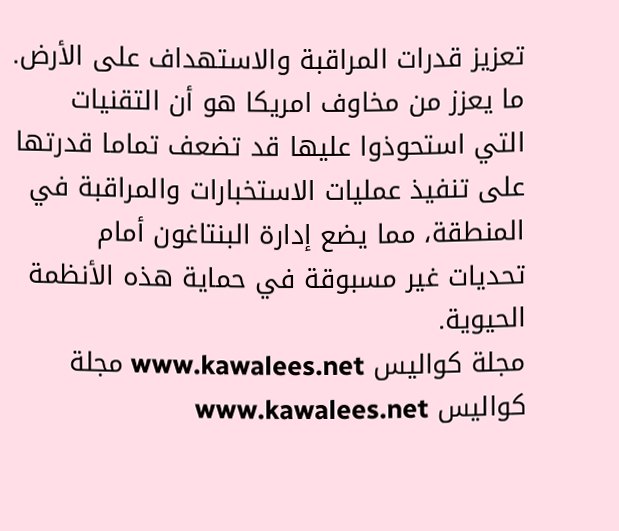تعزيز قدرات المراقبة والاستهداف على الأرض.
ما يعزز من مخاوف امريكا هو أن التقنيات التي استحوذوا عليها قد تضعف تماما قدرتها على تنفيذ عمليات الاستخبارات والمراقبة في المنطقة، مما يضع إدارة البنتاغون أمام تحديات غير مسبوقة في حماية هذه الأنظمة الحيوية.
مجلة كواليس www.kawalees.net مجلة كواليس www.kawalees.net